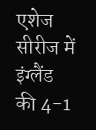एशेज सीरीज में इंग्लैंड की 4-1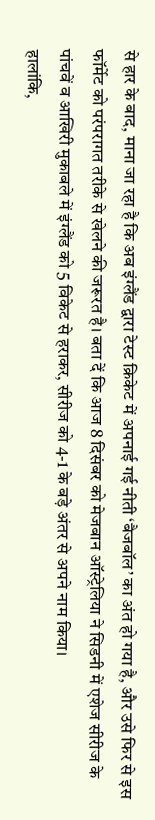से हार के बाद, माना जा रहा है कि अब इंग्लैंड द्वारा टेस्ट क्रिकेट में अपनाई गई नीती ‘बैजबॉल’ का अंत हो गया है, और उसे फिर से इस फॉर्मेट को परंपरागत तरीके से खेलने की जरूरत है। बता दें कि आज 8 दिसंबर को मेजबान ऑस्ट्रेलिया ने सिडनी में एशेज सीरीज के पांचवें व आखिरी मुकाबले में इंग्लैंड को 5 विकेट से हराकर, सीरीज को 4-1 के बड़े अंतर से अपने नाम किया।
हालांकि,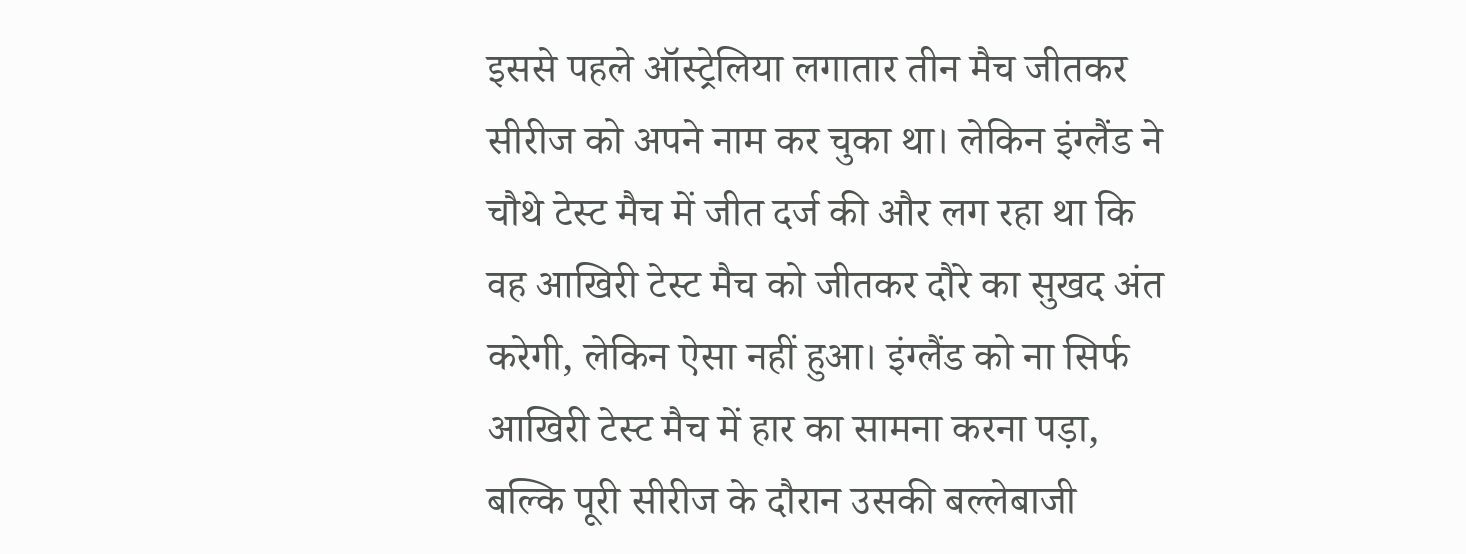इससे पहले ऑस्ट्रेलिया लगातार तीन मैच जीतकर सीरीज को अपने नाम कर चुका था। लेकिन इंग्लैंड ने चौथे टेस्ट मैच में जीत दर्ज की और लग रहा था कि वह आखिरी टेस्ट मैच को जीतकर दौरे का सुखद अंत करेगी, लेकिन ऐसा नहीं हुआ। इंग्लैंड को ना सिर्फ आखिरी टेस्ट मैच में हार का सामना करना पड़ा, बल्कि पूरी सीरीज के दौरान उसकी बल्लेबाजी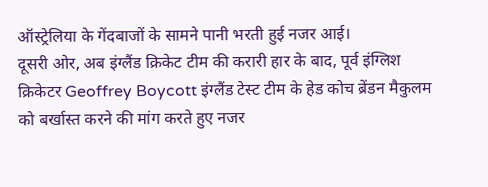ऑस्ट्रेलिया के गेंदबाजों के सामने पानी भरती हुई नजर आई।
दूसरी ओर, अब इंग्लैंड क्रिकेट टीम की करारी हार के बाद, पूर्व इंग्लिश क्रिकेटर Geoffrey Boycott इंग्लैंड टेस्ट टीम के हेड कोच ब्रेंडन मैकुलम को बर्खास्त करने की मांग करते हुए नजर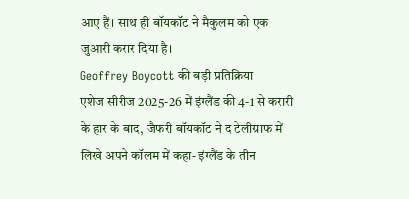आए हैं। साथ ही बॉयकॉट ने मैकुलम को एक जुआरी करार दिया है।
Geoffrey Boycott की बड़ी प्रतिक्रिया
एशेज सीरीज 2025-26 में इंग्लैंड की 4-1 से करारी के हार के बाद, जैफरी बॉयकॉट ने द टेलीग्राफ में लिखे अपने कॉलम में कहा- इंग्लैंड के तीन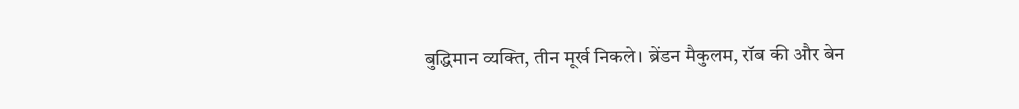बुद्धिमान व्यक्ति, तीन मूर्ख निकले। ब्रेंडन मैकुलम, रॉब की और बेन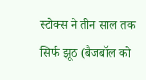स्टोक्स ने तीन साल तक सिर्फ झूठ (बैजबॉल को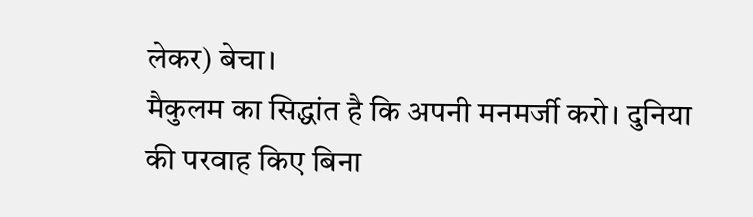लेकर) बेचा।
मैकुलम का सिद्धांत है कि अपनी मनमर्जी करो। दुनिया की परवाह किए बिना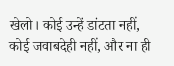खेलो। कोई उन्हें डांटता नहीं, कोई जवाबदेही नहीं, और ना ही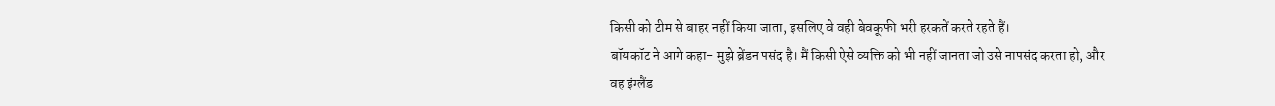किसी को टीम से बाहर नहीं किया जाता, इसलिए वे वही बेवकूफी भरी हरकतें करते रहते हैं।
बॉयकॉट ने आगे कहा- मुझे ब्रेंडन पसंद है। मैं किसी ऐसे व्यक्ति को भी नहीं जानता जो उसे नापसंद करता हो, और वह इंग्लैंड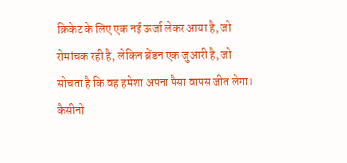क्रिकेट के लिए एक नई ऊर्जा लेकर आया है, जो रोमांचक रही है, लेकिन ब्रेंडन एक जुआरी है, जो सोचता है कि वह हमेशा अपना पैसा वापस जीत लेगा।
कैसीनो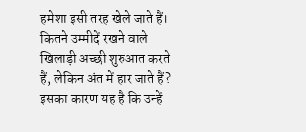हमेशा इसी तरह खेले जाते हैं। कितने उम्मीदें रखने वाले खिलाड़ी अच्छी शुरुआत करते हैं, लेकिन अंत में हार जाते हैं? इसका कारण यह है कि उन्हें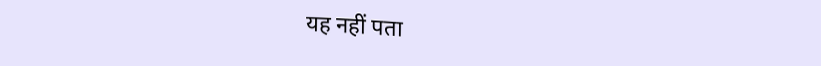यह नहीं पता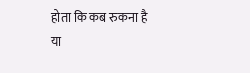होता कि कब रुकना है या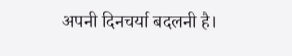अपनी दिनचर्या बदलनी है।